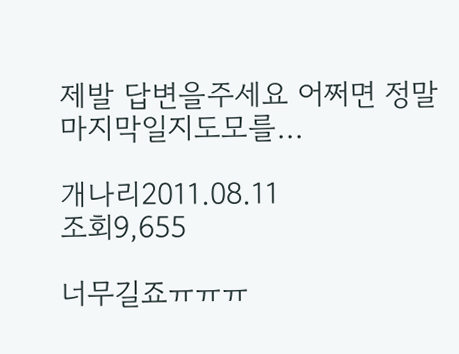제발 답변을주세요 어쩌면 정말 마지막일지도모를...

개나리2011.08.11
조회9,655

너무길죠ㅠㅠㅠ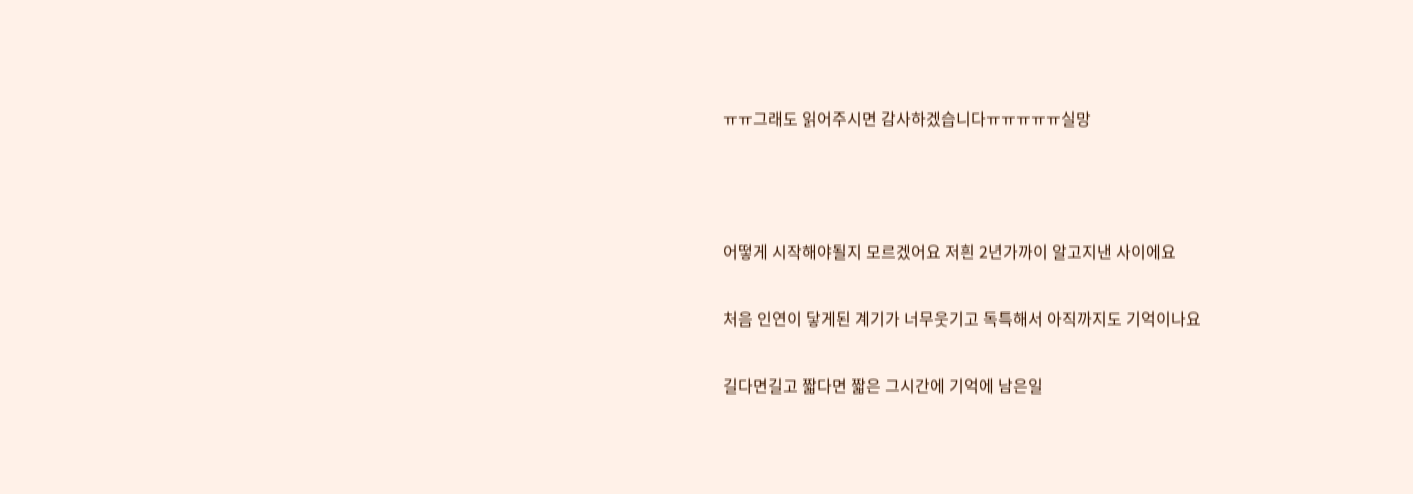ㅠㅠ그래도 읽어주시면 감사하겠습니다ㅠㅠㅠㅠㅠ실망



어떻게 시작해야될지 모르겠어요 저흰 2년가까이 알고지낸 사이에요

처음 인연이 닿게된 계기가 너무웃기고 독특해서 아직까지도 기억이나요

길다면길고 짧다면 짧은 그시간에 기억에 남은일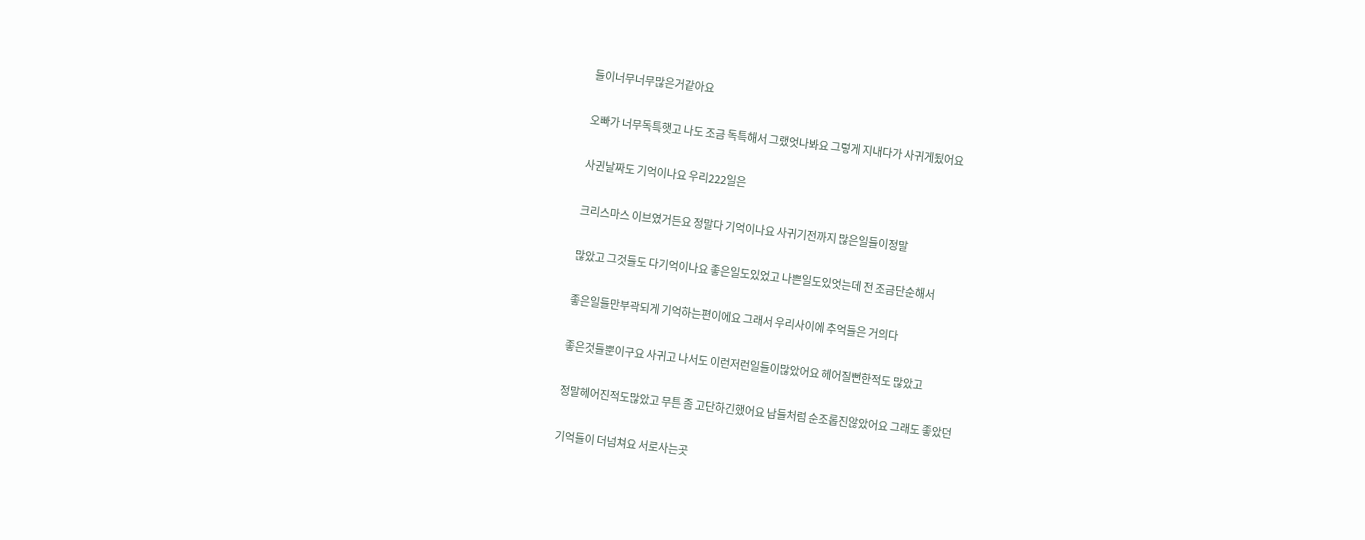들이너무너무많은거같아요

오빠가 너무독특햇고 나도 조금 독특해서 그랬엇나봐요 그렇게 지내다가 사귀게됬어요

사귄날짜도 기억이나요 우리222일은

크리스마스 이브였거든요 정말다 기억이나요 사귀기전까지 많은일들이정말

많았고 그것들도 다기억이나요 좋은일도있었고 나쁜일도있엇는데 전 조금단순해서

좋은일들만부곽되게 기억하는편이에요 그래서 우리사이에 추억들은 거의다

좋은것들뿐이구요 사귀고 나서도 이런저런일들이많았어요 헤어질뻔한적도 많았고

정말헤어진적도많았고 무튼 좀 고단하긴했어요 남들처럼 순조롭진않았어요 그래도 좋았던

기억들이 더넘쳐요 서로사는곳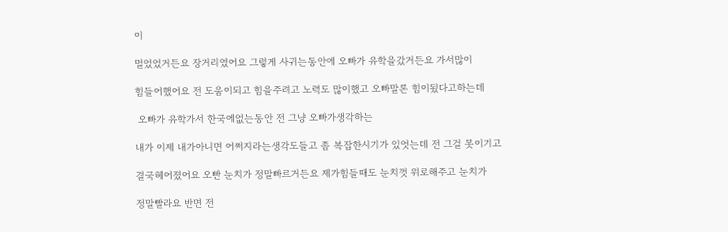이

멀었었거든요 장거리였어요 그렇게 사귀는동안에 오빠가 유학을갔거든요 가서많이

힘들어했어요 전 도움이되고 힘을주려고 노력도 많이했고 오빠말론 힘이됬다고하는데

 오빠가 유학가서 한국에없는동안 전 그냥 오빠가생각하는

내가 이제 내가아니면 어쩌지라는생각도들고 좀 복잡한시기가 있엇는데 전 그걸 못이기고

결국헤어졌어요 오빤 눈치가 정말빠르거든요 제가힘들때도 눈치껏 위로해주고 눈치가

정말빨라요 반면 전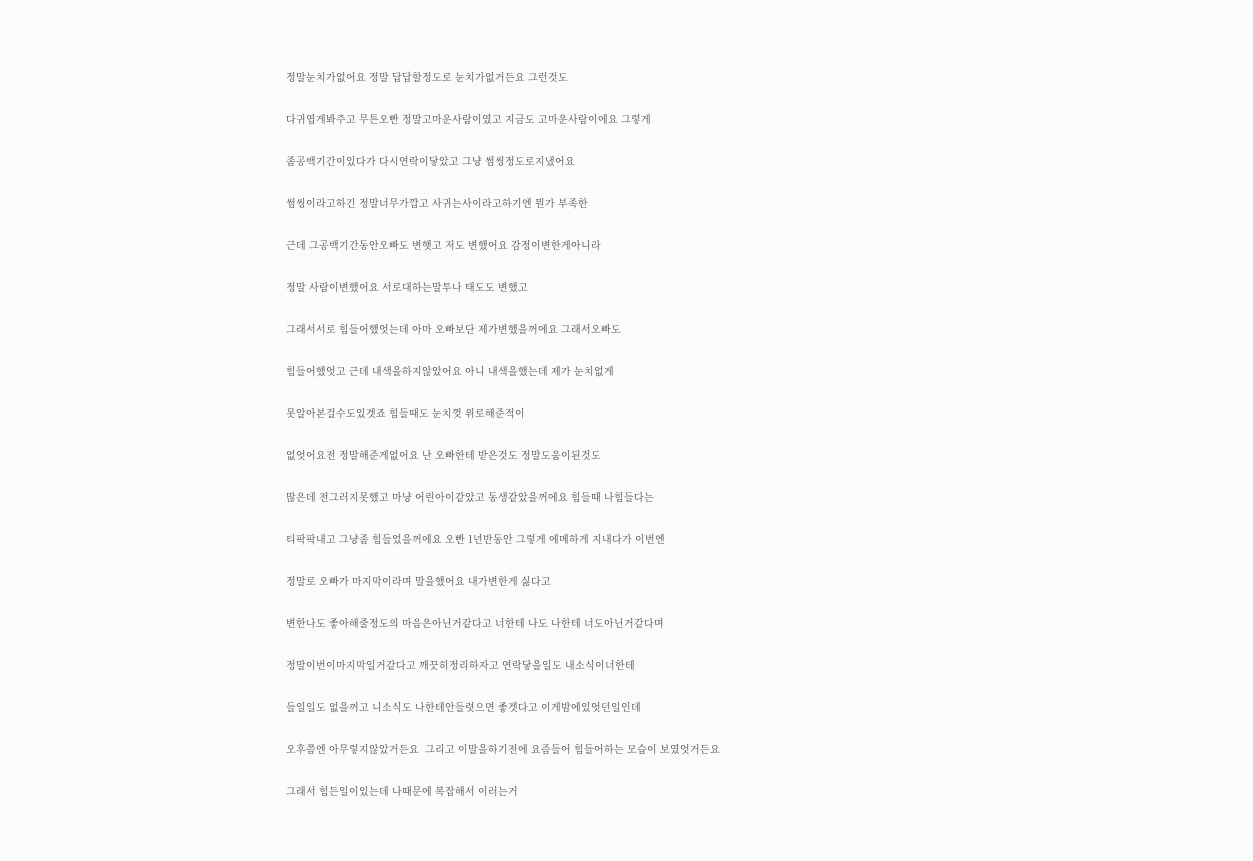정말눈치가없어요 정말 답답할정도로 눈치가없거든요 그런것도

다귀엽게봐주고 무튼오빤 정말고마운사람이였고 지금도 고마운사람이에요 그렇게

좀공백기간이있다가 다시연락이닿았고 그냥 썸씽정도로지냈어요

썸씽이라고하긴 정말너무가깝고 사귀는사이라고하기엔 뭔가 부족한

근데 그공백기간동안오빠도 변햇고 저도 변했어요 감정이변한게아니라

정말 사람이변했어요 서로대하는말투나 태도도 변했고

그래서서로 힘들어했엇는데 아마 오빠보단 제가변했을꺼에요 그래서오빠도

힘들어했엇고 근데 내색을하지않았어요 아니 내색을했는데 제가 눈치없게

못알아본걸수도있겟죠 힘들때도 눈치껏 위로해준적이

없엇어요전 정말해준게없어요 난 오빠한테 받은것도 정말도움이된것도

많은데 전그러지못했고 마냥 어린아이같았고 동생같았을꺼에요 힘들때 나힘들다는

티팍팍내고 그냥좀 힘들었을꺼에요 오빤 1년반동안 그렇게 에메하게 지내다가 이번엔

정말로 오빠가 마지막이라며 말을했어요 내가변한게 싫다고

변한나도 좋아해줄정도의 마음은아닌거같다고 너한테 나도 나한테 너도아닌거같다며

정말이번이마지막일거같다고 깨끗히정리하자고 연락닿을일도 내소식이너한테

들일일도 없을꺼고 니소식도 나한테안들렷으면 좋겟다고 이게밤에있엇던일인데

오후쯤엔 아무렇지않았거든요  그리고 이말을하기전에 요즘들어 힘들어하는 모습이 보였엇거든요

그래서 힘든일이있는데 나때문에 복잡해서 이러는거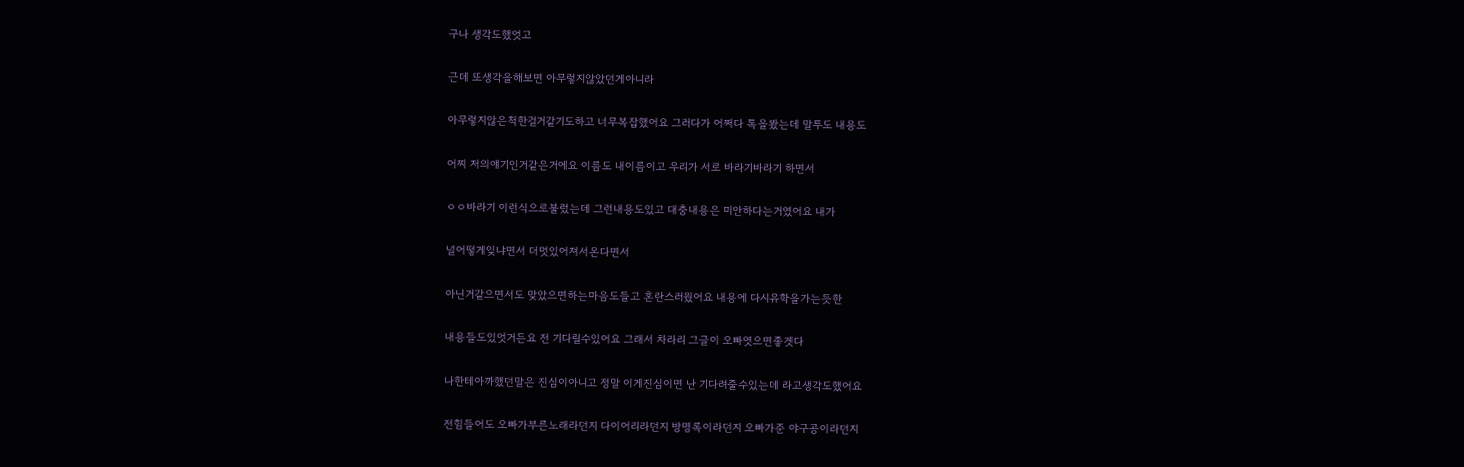구나 생각도했엇고

근데 또생각을해보면 아무렇지않았던게아니라

아무렇지않은척한걸거같기도하고 너무복잡했어요 그러다가 어쩌다 톡을봤는데 말투도 내용도

어찌 저의얘기인거같은거에요 이름도 내이름이고 우리가 서로 바라기바라기 하면서

ㅇㅇ바라기 이런식으로불렀는데 그런내용도있고 대충내용은 미안하다는거였어요 내가

널어떻게잊냐면서 더멋있어져서온다면서

아닌거같으면서도 맞았으면하는마음도들고 혼란스러웠어요 내용에 다시유학을가는듯한

내용들도있엇거든요 전 기다릴수있어요 그래서 차라리 그글이 오빠엿으면좋겟다

나한테아까했던말은 진심이아니고 정말 이게진심이면 난 기다려줄수있는데 라고생각도했어요

전힘들어도 오빠가부른노래라던지 다이어리라던지 방명록이라던지 오빠가준 야구공이라던지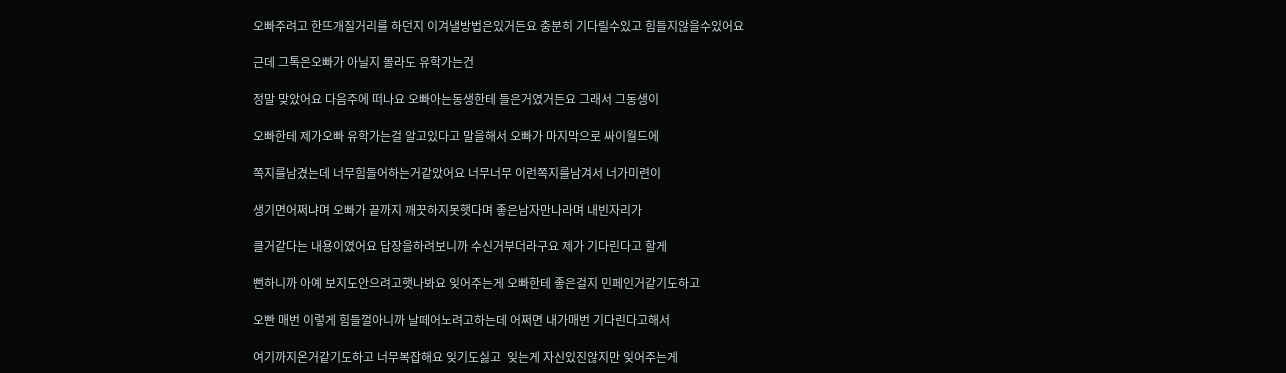오빠주려고 한뜨개질거리를 하던지 이겨낼방법은있거든요 충분히 기다릴수있고 힘들지않을수있어요

근데 그톡은오빠가 아닐지 몰라도 유학가는건

정말 맞았어요 다음주에 떠나요 오빠아는동생한테 들은거였거든요 그래서 그동생이

오빠한테 제가오빠 유학가는걸 알고있다고 말을해서 오빠가 마지막으로 싸이월드에

쪽지를남겼는데 너무힘들어하는거같았어요 너무너무 이런쪽지를남겨서 너가미련이

생기면어쩌냐며 오빠가 끝까지 깨끗하지못햇다며 좋은남자만나라며 내빈자리가

클거같다는 내용이였어요 답장을하려보니까 수신거부더라구요 제가 기다린다고 할게

뻔하니까 아예 보지도안으려고햇나봐요 잊어주는게 오빠한테 좋은걸지 민페인거같기도하고

오빤 매번 이렇게 힘들껄아니까 날떼어노려고하는데 어쩌면 내가매번 기다린다고해서

여기까지온거같기도하고 너무복잡해요 잊기도싫고  잊는게 자신있진않지만 잊어주는게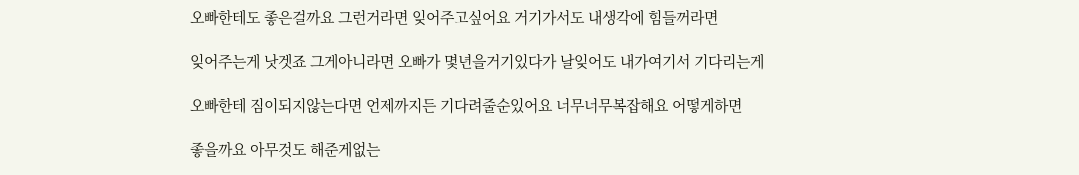오빠한테도 좋은걸까요 그런거라면 잊어주고싶어요 거기가서도 내생각에 힘들꺼라면

잊어주는게 낫겟죠 그게아니라면 오빠가 몇년을거기있다가 날잊어도 내가여기서 기다리는게

오빠한테 짐이되지않는다면 언제까지든 기다려줄순있어요 너무너무복잡해요 어떻게하면

좋을까요 아무것도 해준게없는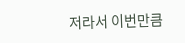저라서 이번만큼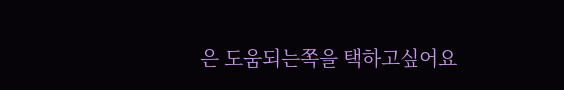은 도움되는쪽을 택하고싶어요